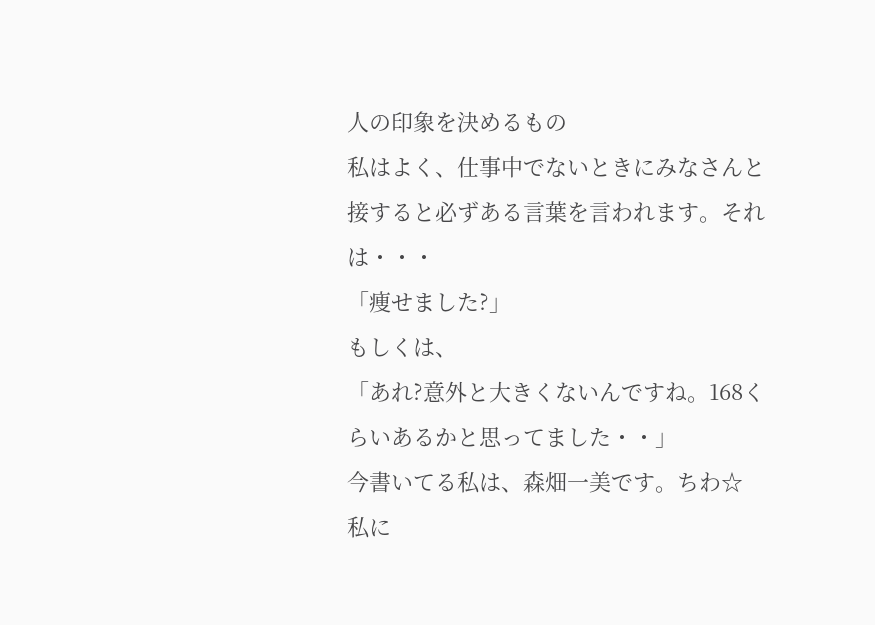人の印象を決めるもの
私はよく、仕事中でないときにみなさんと接すると必ずある言葉を言われます。それは・・・
「痩せました?」
もしくは、
「あれ?意外と大きくないんですね。168くらいあるかと思ってました・・」
今書いてる私は、森畑一美です。ちわ☆
私に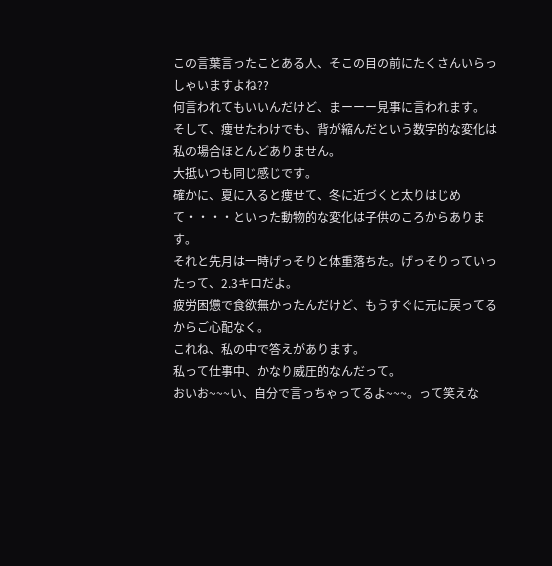この言葉言ったことある人、そこの目の前にたくさんいらっしゃいますよね??
何言われてもいいんだけど、まーーー見事に言われます。
そして、痩せたわけでも、背が縮んだという数字的な変化は私の場合ほとんどありません。
大抵いつも同じ感じです。
確かに、夏に入ると痩せて、冬に近づくと太りはじめて・・・・といった動物的な変化は子供のころからあります。
それと先月は一時げっそりと体重落ちた。げっそりっていったって、2.3キロだよ。
疲労困憊で食欲無かったんだけど、もうすぐに元に戻ってるからご心配なく。
これね、私の中で答えがあります。
私って仕事中、かなり威圧的なんだって。
おいお~~~い、自分で言っちゃってるよ~~~。って笑えな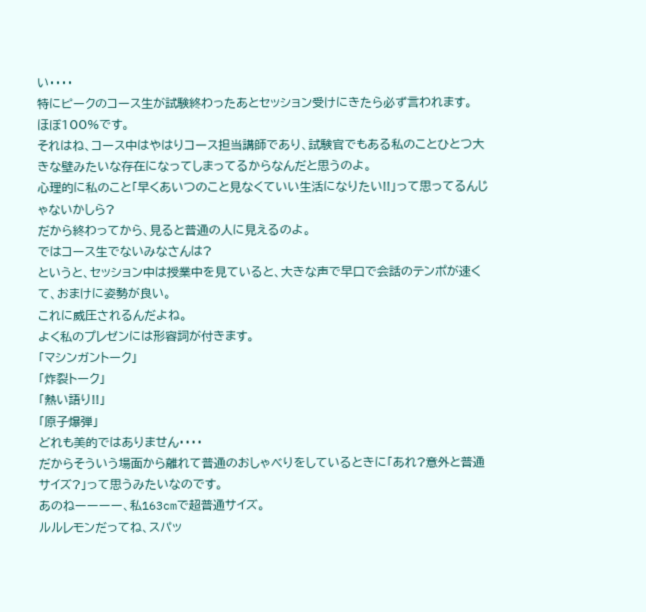い・・・・
特にピークのコース生が試験終わったあとセッション受けにきたら必ず言われます。
ほぼ100%です。
それはね、コース中はやはりコース担当講師であり、試験官でもある私のことひとつ大きな壁みたいな存在になってしまってるからなんだと思うのよ。
心理的に私のこと「早くあいつのこと見なくていい生活になりたい!!」って思ってるんじゃないかしら?
だから終わってから、見ると普通の人に見えるのよ。
ではコース生でないみなさんは?
というと、セッション中は授業中を見ていると、大きな声で早口で会話のテンポが速くて、おまけに姿勢が良い。
これに威圧されるんだよね。
よく私のプレゼンには形容詞が付きます。
「マシンガントーク」
「炸裂トーク」
「熱い語り!!」
「原子爆弾」
どれも美的ではありません・・・・
だからそういう場面から離れて普通のおしゃべりをしているときに「あれ?意外と普通サイズ?」って思うみたいなのです。
あのねーーーー、私163cmで超普通サイズ。
ルルレモンだってね、スパッ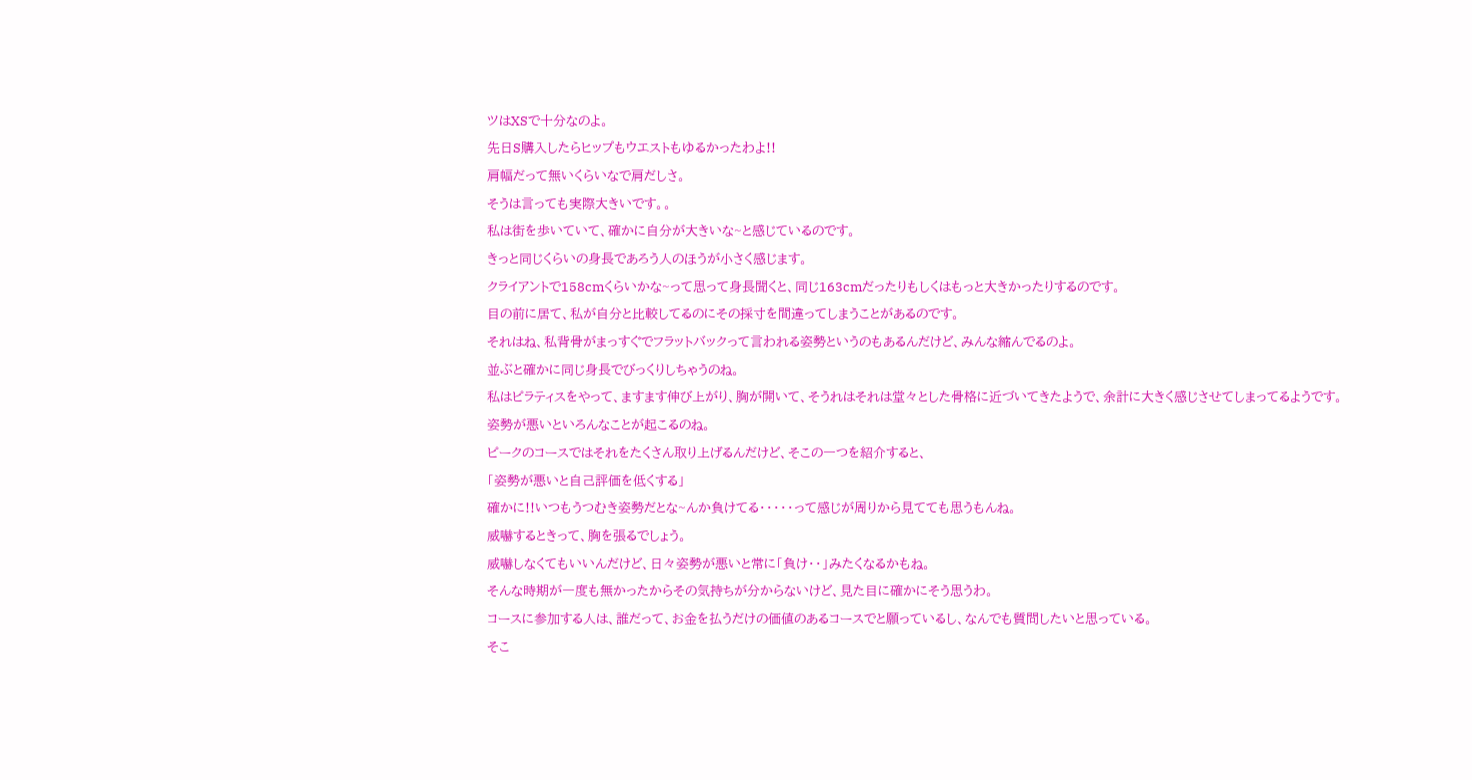ツはXSで十分なのよ。
先日S購入したらヒップもウエストもゆるかったわよ!!
肩幅だって無いくらいなで肩だしさ。
そうは言っても実際大きいです。。
私は街を歩いていて、確かに自分が大きいな~と感じているのです。
きっと同じくらいの身長であろう人のほうが小さく感じます。
クライアントで158cmくらいかな~って思って身長聞くと、同じ163cmだったりもしくはもっと大きかったりするのです。
目の前に居て、私が自分と比較してるのにその採寸を間違ってしまうことがあるのです。
それはね、私背骨がまっすぐでフラットバックって言われる姿勢というのもあるんだけど、みんな縮んでるのよ。
並ぶと確かに同じ身長でびっくりしちゃうのね。
私はピラティスをやって、ますます伸び上がり、胸が開いて、そうれはそれは堂々とした骨格に近づいてきたようで、余計に大きく感じさせてしまってるようです。
姿勢が悪いといろんなことが起こるのね。
ピークのコースではそれをたくさん取り上げるんだけど、そこの一つを紹介すると、
「姿勢が悪いと自己評価を低くする」
確かに!!いつもうつむき姿勢だとな~んか負けてる・・・・・って感じが周りから見てても思うもんね。
威嚇するときって、胸を張るでしょう。
威嚇しなくてもいいんだけど、日々姿勢が悪いと常に「負け・・」みたくなるかもね。
そんな時期が一度も無かったからその気持ちが分からないけど、見た目に確かにそう思うわ。
コースに参加する人は、誰だって、お金を払うだけの価値のあるコースでと願っているし、なんでも質問したいと思っている。
そこ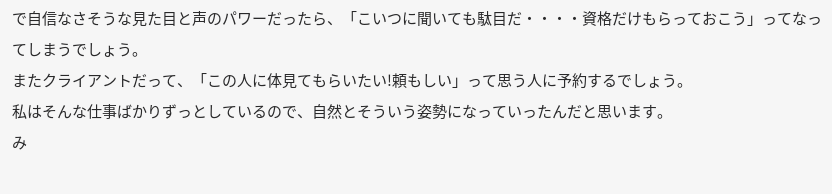で自信なさそうな見た目と声のパワーだったら、「こいつに聞いても駄目だ・・・・資格だけもらっておこう」ってなってしまうでしょう。
またクライアントだって、「この人に体見てもらいたい!頼もしい」って思う人に予約するでしょう。
私はそんな仕事ばかりずっとしているので、自然とそういう姿勢になっていったんだと思います。
み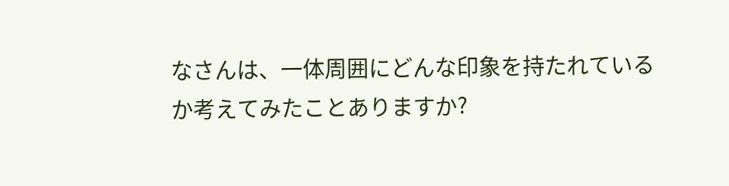なさんは、一体周囲にどんな印象を持たれているか考えてみたことありますか?